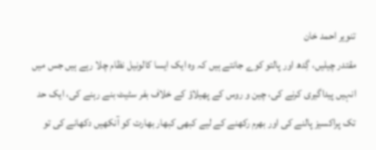تنویر احمد خان
مقتدر چیلیں، گِدھ اور پالتو کوے جانتے ہیں کہ وہ ایک ایسا کالونیل نظام چلا رہے ہیں جس میں انہیں پیداگیری کرنے کی، چین و روس کے پھیلاؤ کے خلاف بفر سٹیٹ بنے رہنے کی، ایک حد تک پراکسیز پالنے کی اور بھرم رکھنے کے لیے کبھی کبھار بھارت کو آنکھیں دکھانے کی تو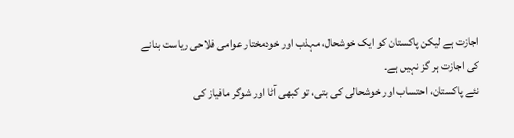اجازت ہے لیکن پاکستان کو ایک خوشحال، مہذب اور خودمختار عوامی فلاحی ریاست بنانے کی اجازت ہر گز نہیں ہے۔
نئے پاکستان، احتساب اور خوشحالی کی بتی، تو کبھی آٹا اور شوگر مافیاز کی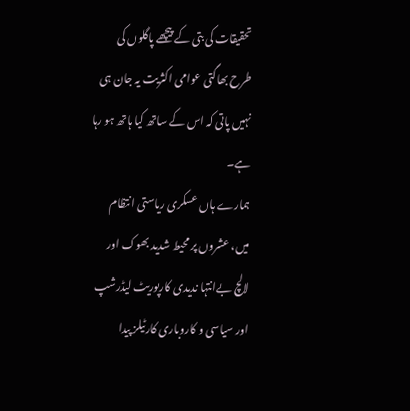تحقیقات کی بتی کے پیچھے پاگلوں کی طرح بھاگتی عوامی اکثریت یہ جان ہی نہیں پاتی کہ اس کے ساتھ کیا ہاتھ ہو رہا ہے۔
ہمارے ہاں عسکری ریاستی انتظام میں، عشروں پر محیط شدید بھوک اور لالچ بےانتہا ندیدی کارپوریٹ لیڈرشپ اور سیاسی و کاروباری کارٹیلز پیدا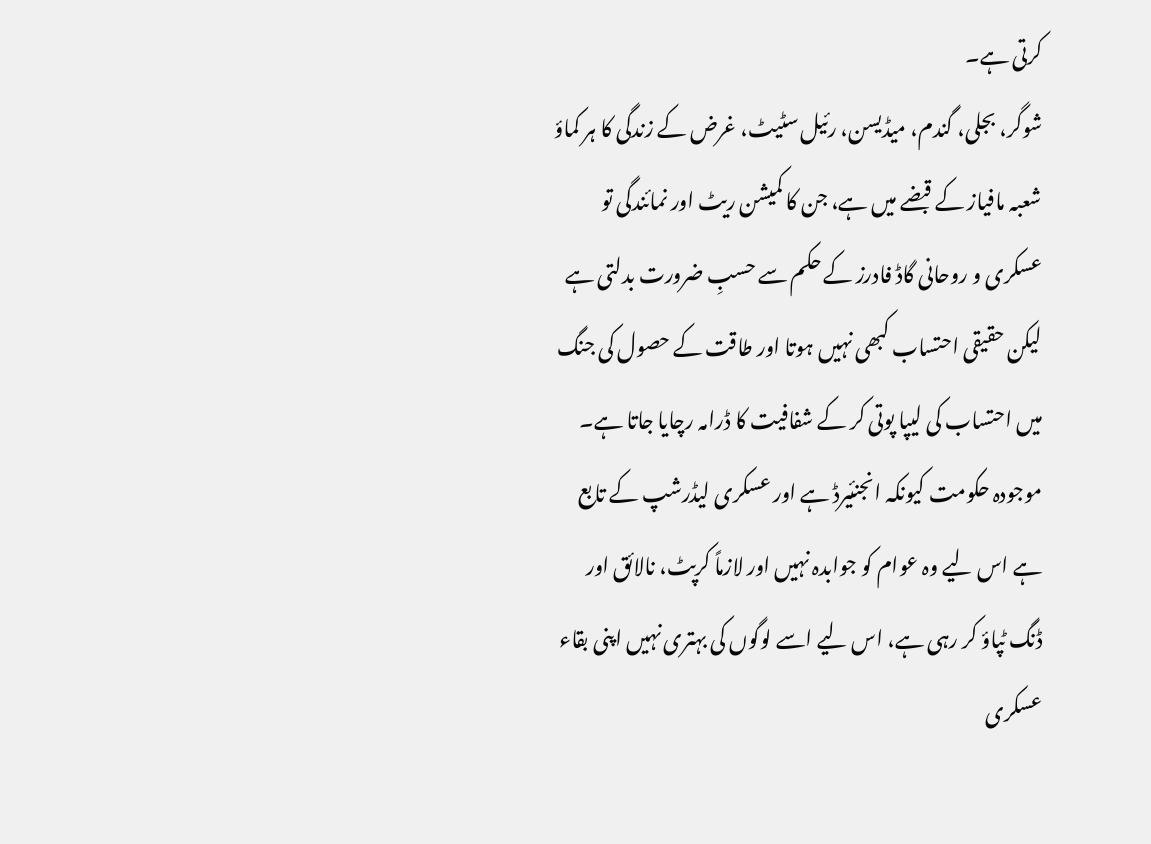کرتی ہے۔
شوگر، بجلی، گندم، میڈیسن، رئیل سٹیٹ، غرض کے زندگی کا ہر کماؤ شعبہ مافیاز کے قبضے میں ہے، جن کا کمیشن ریٹ اور نمائندگی تو عسکری و روحانی گاڈ فادرز کے حکم سے حسبِ ضرورت بدلتی ہے لیکن حقیقی احتساب کبھی نہیں ہوتا اور طاقت کے حصول کی جنگ میں احتساب کی لیپا پوتی کر کے شفافیت کا ڈرامہ رچایا جاتا ہے۔
موجودہ حکومت کیونکہ انجنئیرڈ ہے اور عسکری لیڈرشپ کے تابع ہے اس لیے وہ عوام کو جوابدہ نہیں اور لازماً کرپٹ، نالائق اور ڈنگ ٹپاؤ کر رہی ہے، اس لیے اسے لوگوں کی بہتری نہیں اپنی بقاء عسکری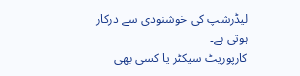لیڈرشپ کی خوشنودی سے درکار ہوتی ہے۔
کارپوریٹ سیکٹر یا کسی بھی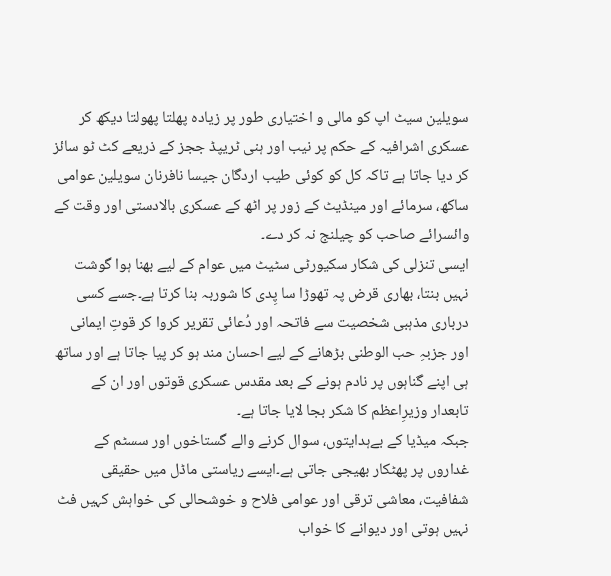سویلین سیٹ اپ کو مالی و اختیاری طور پر زیادہ پھلتا پھولتا دیکھ کر عسکری اشرافیہ کے حکم پر نیب اور ہنی ٹریپڈ ججز کے ذریعے کٹ ٹو سائز کر دیا جاتا ہے تاکہ کل کو کوئی طیب اردگان جیسا نافرنان سویلین عوامی ساکھ، سرمائے اور مینڈیٹ کے زور پر اٹھ کے عسکری بالادستی اور وقت کے وائسرائے صاحب کو چیلنج نہ کر دے۔
ایسی تنزلی کی شکار سکیورٹی سٹیٹ میں عوام کے لیے بھنا ہوا گوشت نہیں بنتا، بھاری قرض پہ تھوڑا سا پِدی کا شوربہ بنا کرتا ہے۔جسے کسی درباری مذہبی شخصیت سے فاتحہ اور دُعائی تقریر کروا کر قوتِ ایمانی اور جزبہِ حب الوطنی بڑھانے کے لیے احسان مند ہو کر پیا جاتا ہے اور ساتھ ہی اپنے گناہوں پر نادم ہونے کے بعد مقدس عسکری قوتوں اور ان کے تابعدار وزیرِاعظم کا شکر بجا لایا جاتا ہے۔
جبکہ میڈیا کے بےہدایتوں، سوال کرنے والے گستاخوں اور سسٹم کے غداروں پر پھٹکار بھیجی جاتی ہے۔ایسے ریاستی ماڈل میں حقیقی شفافیت، معاشی ترقی اور عوامی فلاح و خوشحالی کی خواہش کہیں فٹ نہیں ہوتی اور دیوانے کا خواب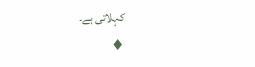کہلاتی ہے۔
♦